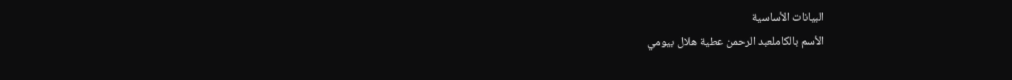البيانات الأساسية
الأسم بالكاملعبد الرحمن عطية هلال بيومي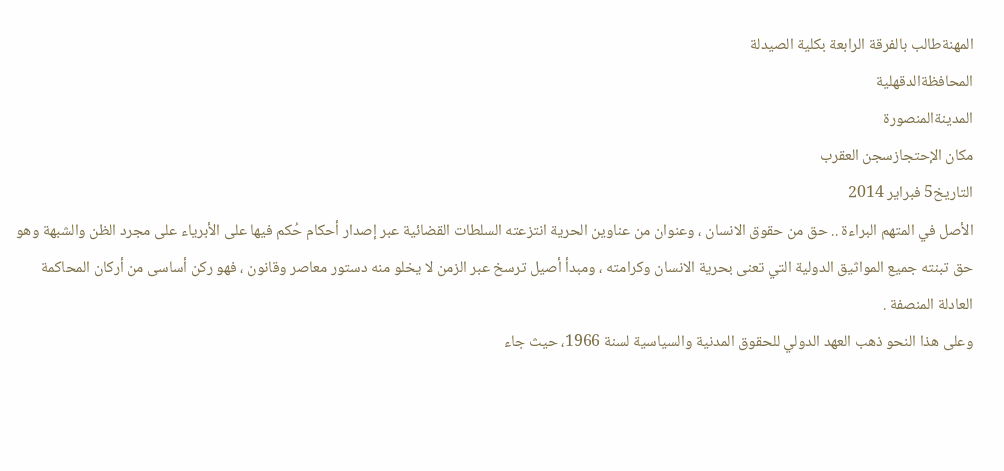المهنةطالب بالفرقة الرابعة بكلية الصيدلة
المحافظةالدقهلية
المدينةالمنصورة
مكان الإحتجازسجن العقرب
التاريخ5 فبراير 2014
الأصل في المتهم البراءة .. حق من حقوق الانسان ، وعنوان من عناوين الحرية انتزعته السلطات القضائية عبر إصدار أحكام حُكم فيها على الأبرياء على مجرد الظن والشبهة وهو حق تبنته جميع المواثيق الدولية التي تعنى بحرية الانسان وكرامته ، ومبدأ أصيل ترسخ عبر الزمن لا يخلو منه دستور معاصر وقانون ، فهو ركن أساسى من أركان المحاكمة العادلة المنصفة .
وعلى هذا النحو ذهب العهد الدولي للحقوق المدنية والسياسية لسنة 1966، حيث جاء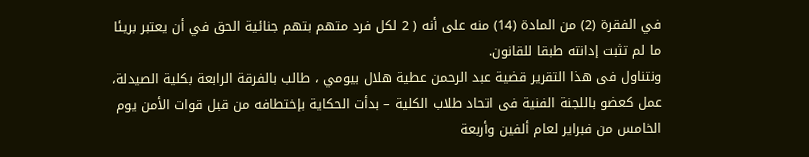في الفقرة (2) من المادة (14) منه على أنه ( 2 لكل فرد متهم بتهم جنائية الحق في أن يعتبر بريئا ما لم تثبت إدانته طبقا للقانون.
ونتناول فى هذا التقرير قضية عبد الرحمن عطية هلال بيومي ، طالب بالفرقة الرابعة بكلية الصيدلة، عمل كعضو باللجنة الفنية فى اتحاد طلاب الكلية – بدأت الحكاية بإختطافه من قبل قوات الأمن يوم الخامس من فبراير لعام ألفين وأربعة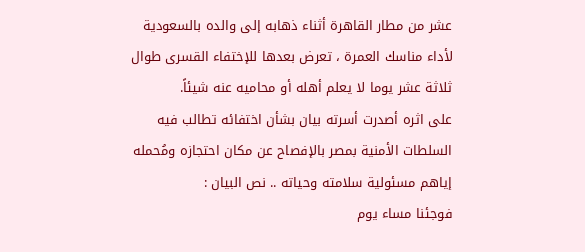عشر من مطار القاهرة أثناء ذهابه إلى والده بالسعودية لأداء مناسك العمرة ، تعرض بعدها للإختفاء القسرى طوال ثلاثة عشر يوما لا يعلم أهله أو محاميه عنه شيئاً.
على اثره أصدرت أسرته بيان بشأن اختفائه تطالب فيه السلطات الأمنية بمصر بالإفصاح عن مكان احتجازه ومُحمله إياهم مسئولية سلامته وحياته .. نص البيان :
فوجئنا مساء يوم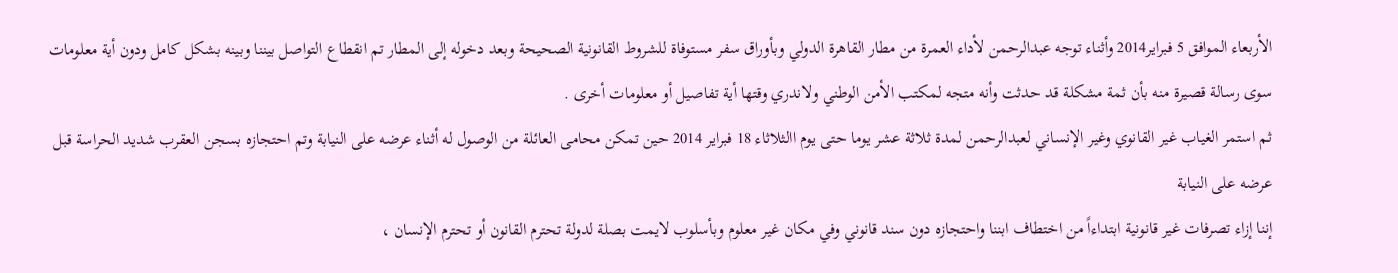الأربعاء الموافق 5 فبراير2014 وأثناء توجه عبدالرحمن لأداء العمرة من مطار القاهرة الدولي وبأوراق سفر مستوفاة للشروط القانونية الصحيحة وبعد دخوله إلى المطار تم انقطاع التواصل بيننا وبينه بشكل كامل ودون أية معلومات سوى رسالة قصيرة منه بأن ثمة مشكلة قد حدثت وأنه متجه لمكتب الأمن الوطني ولاندري وقتها أية تفاصيل أو معلومات أخرى .
ثم استمر الغياب غير القانوي وغير الإنساني لعبدالرحمن لمدة ثلاثة عشر يوما حتى يوم االثلاثاء 18 فبراير 2014 حين تمكن محامى العائلة من الوصول له أثناء عرضه على النيابة وتم احتجازه بسجن العقرب شديد الحراسة قبل عرضه على النيابة
إننا إزاء تصرفات غير قانونية ابتداءاً من اختطاف ابننا واحتجازه دون سند قانوني وفي مكان غير معلوم وبأسلوب لايمت بصلة لدولة تحترم القانون أو تحترم الإنسان ،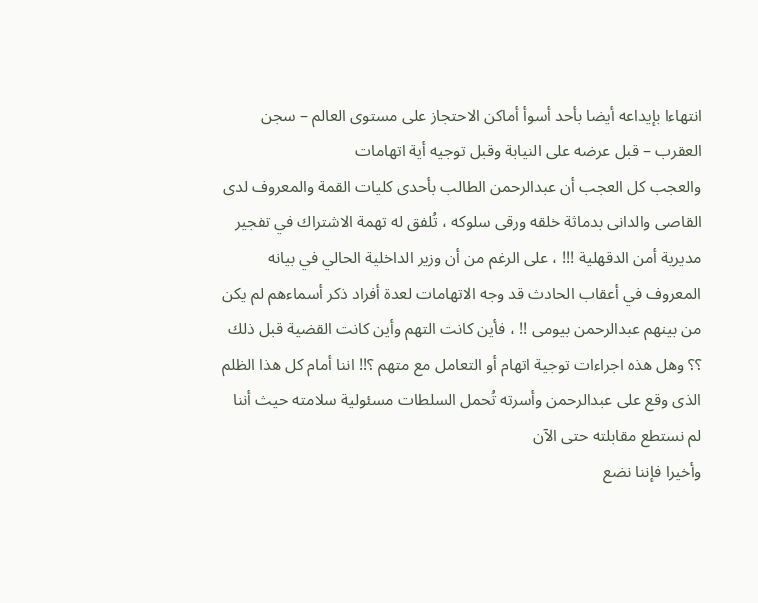انتهاءا بإيداعه أيضا بأحد أسوأ أماكن الاحتجاز على مستوى العالم – سجن العقرب – قبل عرضه على النيابة وقبل توجيه أية اتهامات
والعجب كل العجب أن عبدالرحمن الطالب بأحدى كليات القمة والمعروف لدى القاصى والدانى بدماثة خلقه ورقى سلوكه ، تُلفق له تهمة الاشتراك في تفجير مديرية أمن الدقهلية !!! ، على الرغم من أن وزير الداخلية الحالي في بيانه المعروف في أعقاب الحادث قد وجه الاتهامات لعدة أفراد ذكر أسماءهم لم يكن من بينهم عبدالرحمن بيومى !! ، فأين كانت التهم وأين كانت القضية قبل ذلك ؟؟ وهل هذه اجراءات توجية اتهام أو التعامل مع متهم ؟!! اننا أمام كل هذا الظلم الذى وقع على عبدالرحمن وأسرته تُحمل السلطات مسئولية سلامته حيث أننا لم نستطع مقابلته حتى الآن
وأخيرا فإننا نضع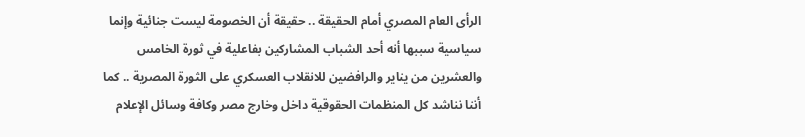الرأى العام المصري أمام الحقيقة .. حقيقة أن الخصومة ليست جنائية وإنما سياسية سببها أنه أحد الشباب المشاركين بفاعلية في ثورة الخامس والعشرين من يناير والرافضين للانقلاب العسكري على الثورة المصرية .. كما أننا نناشد كل المنظمات الحقوقية داخل وخارج مصر وكافة وسائل الإعلام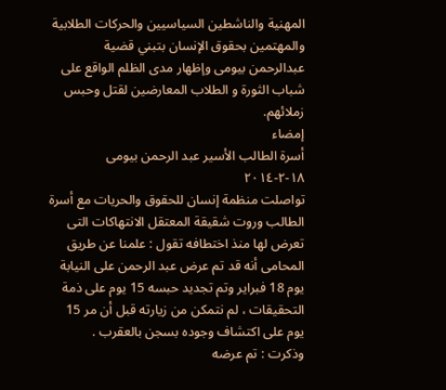المهنية والناشطين السياسيين والحركات الطلابية والمهتمين بحقوق الإنسان بتبني قضية عبدالرحمن بيومى وإظهار مدى الظلم الواقع على شباب الثورة و الطلاب المعارضين لقتل وحبس زملائهم.
إمضاء
أسرة الطالب الأسير عبد الرحمن بيومى
١٨-٢-٢٠١٤
تواصلت منظمة إنسان للحقوق والحريات مع أسرة الطالب وروت شقيقة المعتقل الانتهاكات التى تعرض لها منذ اختطافه تقول : علمنا عن طريق المحامى أنه قد تم عرض عبد الرحمن على النيابة يوم 18 فبراير وتم تجديد حبسه 15 يوم على ذمة التحقيقات ، لم نتمكن من زيارته قبل أن مر 15 يوم على اكتشاف وجوده بسجن بالعقرب .
وذكرت : تم عرضه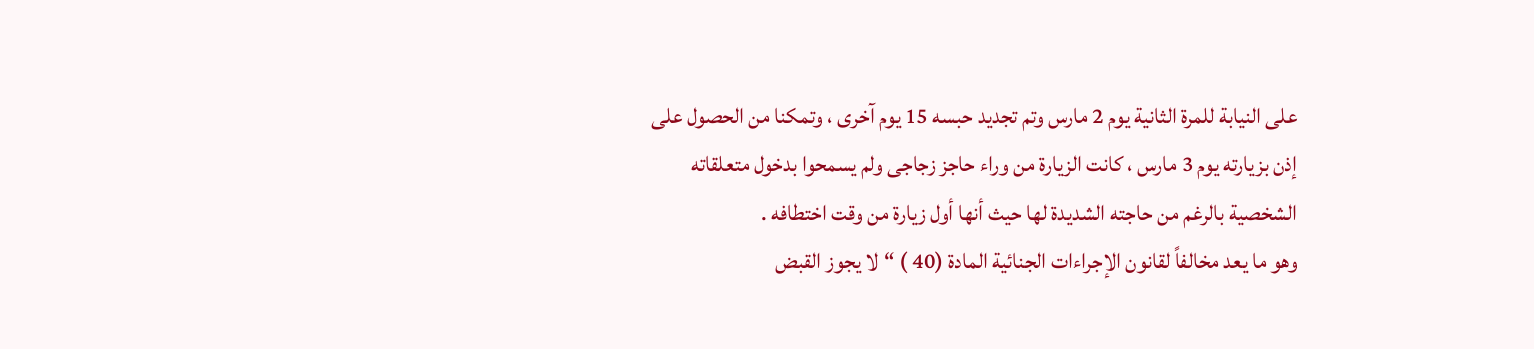على النيابة للمرة الثانية يوم 2 مارس وتم تجديد حبسه 15 يوم آخرى ، وتمكنا من الحصول على إذن بزيارته يوم 3 مارس ، كانت الزيارة من وراء حاجز زجاجى ولم يسمحوا بدخول متعلقاته الشخصية بالرغم من حاجته الشديدة لها حيث أنها أول زيارة من وقت اختطافه .
وهو ما يعد مخالفاً لقانون الإجراءات الجنائية المادة (40 ) “لا يجوز القبض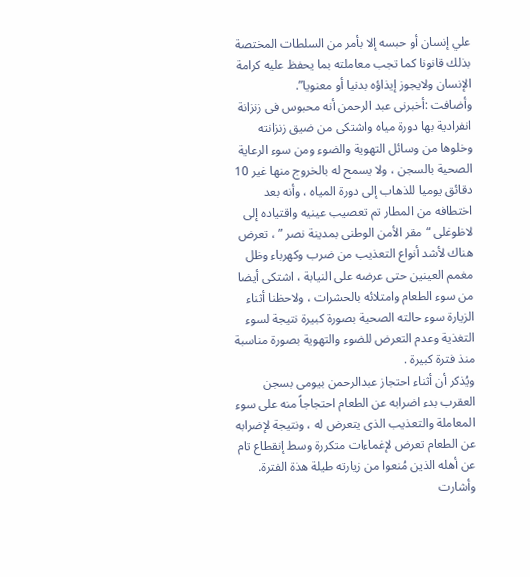علي إنسان أو حبسه إلا بأمر من السلطات المختصة بذلك قانونا كما تجب معاملته بما يحفظ عليه كرامة الإنسان ولايجوز إيذاؤه بدنيا أو معنويا”.
وأضافت :أخبرنى عبد الرحمن أنه محبوس فى زنزانة انفرادية بها دورة مياه واشتكى من ضيق زنزانته وخلوها من وسائل التهوية والضوء ومن سوء الرعاية الصحية بالسجن ، ولا يسمح له بالخروج منها غير 10 دقائق يوميا للذهاب إلى دورة المياه ، وأنه بعد اختطافه من المطار تم تعصيب عينيه واقتياده إلى لاظوغلى “مقر الأمن الوطنى بمدينة نصر ” ، تعرض هناك لأشد أنواع التعذيب من ضرب وكهرباء وظل مغمم العينين حتى عرضه على النيابة ، اشتكى أيضا من سوء الطعام وامتلائه بالحشرات ، ولاحظنا أثناء الزيارة سوء حالته الصحية بصورة كبيرة نتيجة لسوء التغذية وعدم التعرض للضوء والتهوية بصورة مناسبة منذ فترة كبيرة .
ويُذكر أن أثناء احتجاز عبدالرحمن بيومى بسجن العقرب بدء اضرابه عن الطعام احتجاجاً منه على سوء المعاملة والتعذيب الذى يتعرض له ، ونتيجة لإضرابه عن الطعام تعرض لإغماءات متكررة وسط إنقطاع تام عن أهله الذين مُنعوا من زيارته طيلة هذة الفترة.
وأشارت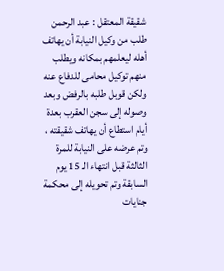شقيقة المعتقل : عبد الرحمن طلب من وكيل النيابة أن يهاتف أهله ليعلمهم بمكانه ويطلب منهم توكيل محامى للدفاع عنه ولكن قوبل طلبه بالرفض وبعد وصوله إلى سجن العقرب بعدة أيام استطاع أن يهاتف شقيقته ، وتم عرضه على النيابة للمرة الثالثة قبل انتهاء الـ 15 يوم السابقة وتم تحويله إلى محكمة جنايات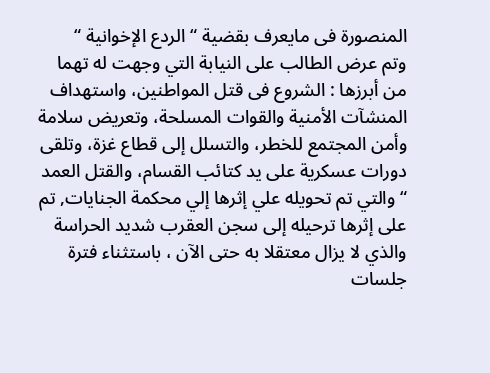المنصورة فى مايعرف بقضية “الردع الإخوانية “
وتم عرض الطالب على النيابة التي وجهت له تهما من أبرزها : الشروع فى قتل المواطنين، واستهداف المنشآت الأمنية والقوات المسلحة، وتعريض سلامة وأمن المجتمع للخطر، والتسلل إلى قطاع غزة، وتلقى دورات عسكرية على يد كتائب القسام، والقتل العمد “والتي تم تحويله علي إثرها إلي محكمة الجنايات, تم على إثرها ترحيله إلى سجن العقرب شديد الحراسة والذي لا يزال معتقلا به حتى الآن ، باستثناء فترة جلسات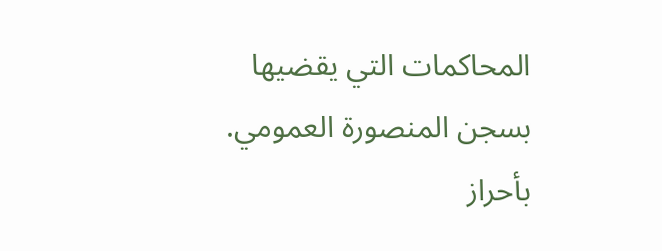المحاكمات التي يقضيها بسجن المنصورة العمومي.
بأحراز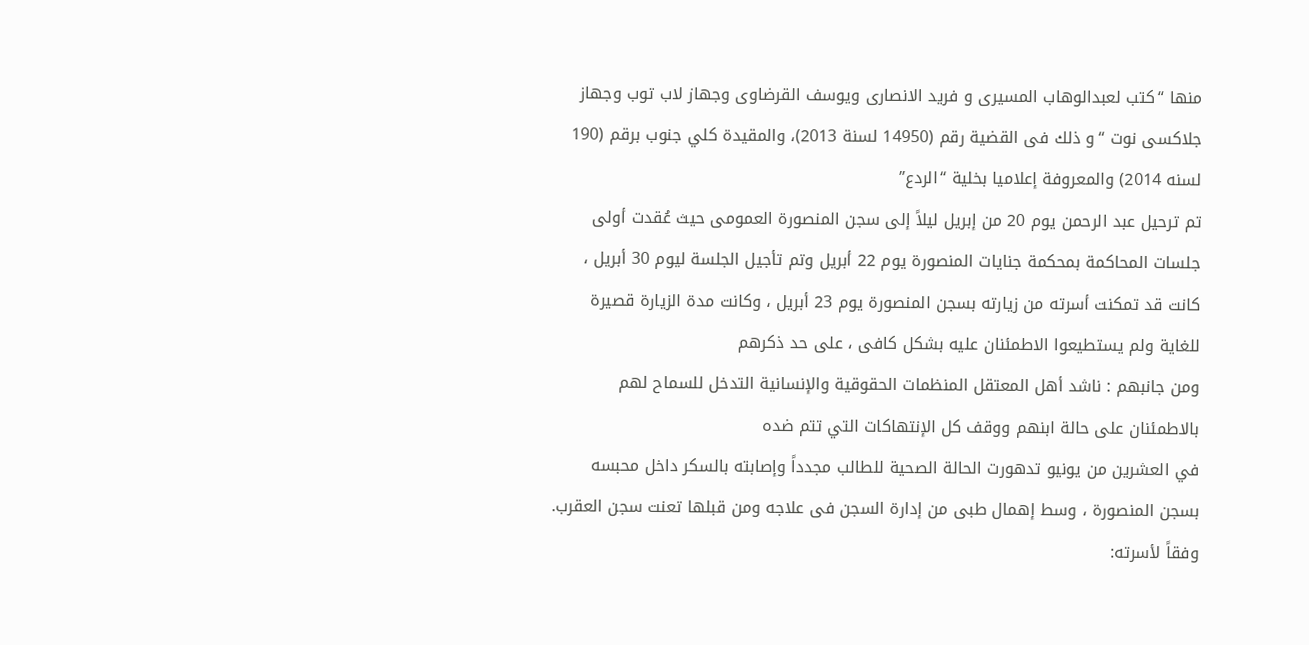منها “كتب لعبدالوهاب المسيرى و فريد الانصارى ويوسف القرضاوى وجهاز لاب توب وجهاز جلاكسى نوت “و ذلك فى القضية رقم (14950 لسنة 2013)، والمقيدة كلي جنوب برقم (190 لسنه 2014) والمعروفة إعلاميا بخلية “الردع”
تم ترحيل عبد الرحمن يوم 20 من إبريل ليلاً إلى سجن المنصورة العمومى حيث عُقدت أولى جلسات المحاكمة بمحكمة جنايات المنصورة يوم 22 أبريل وتم تأجيل الجلسة ليوم 30 أبريل ، كانت قد تمكنت أسرته من زيارته بسجن المنصورة يوم 23 أبريل ، وكانت مدة الزيارة قصيرة للغاية ولم يستطيعوا الاطمئنان عليه بشكل كافى ، على حد ذكرهم
ومن جانبهم : ناشد أهل المعتقل المنظمات الحقوقية والإنسانية التدخل للسماح لهم بالاطمئنان على حالة ابنهم ووقف كل الإنتهاكات التي تتم ضده
في العشرين من يونيو تدهورت الحالة الصحية للطالب مجدداً وإصابته بالسكر داخل محبسه بسجن المنصورة ، وسط إهمال طبى من إدارة السجن فى علاجه ومن قبلها تعنت سجن العقرب.
وفقاً لأسرته: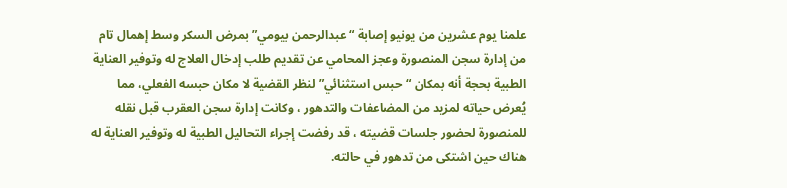علمنا يوم عشرين من يونيو إصابة “عبدالرحمن بيومي” بمرض السكر وسط إهمال تام من إدارة سجن المنصورة وعجز المحامي عن تقديم طلب إدخال العلاج له وتوفير العناية الطبية بحجة أنه بمكان “حبس استثنائي” لنظر القضية لا مكان حبسه الفعلي، مما يُعرض حياته لمزيد من المضاعفات والتدهور ، وكانت إدارة سجن العقرب قبل نقله للمنصورة لحضور جلسات قضيته ، قد رفضت إجراء التحاليل الطبية له وتوفير العناية له هناك حين اشتكى من تدهور في حالته.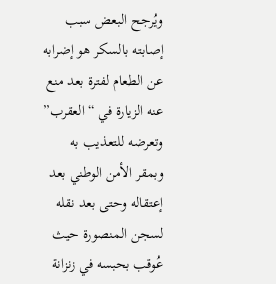ويُرجح البعض سبب إصابته بالسكر هو إضرابه عن الطعام لفترة بعد منع عنه الزيارة في “العقرب” وتعرضه للتعذيب به وبمقر الأمن الوطني بعد إعتقاله وحتى بعد نقله لسجن المنصورة حيث عُوقب بحبسه في زنزانة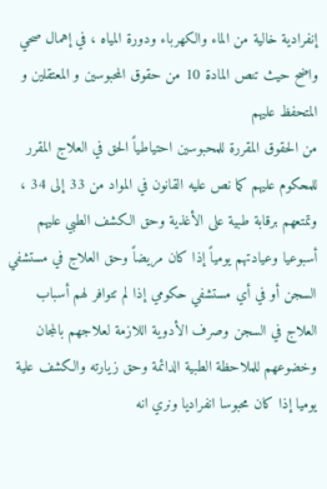إنفرادية خالية من الماء والكهرباء ودورة المياه ، في إهمال صحي واضح حيث تنص المادة 10 من حقوق المحبوسين و المعتقلين و المتحفظ عليهم
من الحقوق المقررة للمحبوسين احتياطياً الحق في العلاج المقرر للمحكوم عليهم كما نص عليه القانون في المواد من 33 إلى 34 ، وتمتعهم برقابة طبية على الأغذية وحق الكشف الطبي عليهم أسبوعيا وعيادتهم يومياً إذا كان مريضاً وحق العلاج في مستشفي السجن أو في أي مستشفي حكومي إذا لم تتوافر لهم أسباب العلاج في السجن وصرف الأدوية اللازمة لعلاجهم بالمجان وخضوعهم للملاحظة الطبية الدائمة وحق زيارته والكشف علية يوميا إذا كان محبوسا انفراديا ونري انه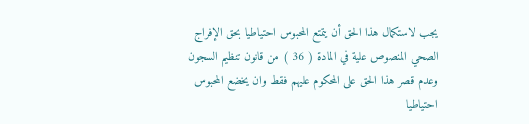يجب لاستكمال هذا الحق أن يتمتع المحبوس احتياطيا بحق الإفراج الصحي المنصوص علية في المادة ( 36 ) من قانون تنظيم السجون وعدم قصر هذا الحق على المحكوم عليهم فقط وان يخضع المحبوس احتياطيا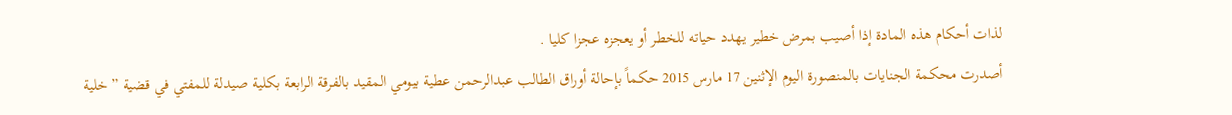لذات أحكام هذه المادة إذا أصيب بمرض خطير يهدد حياته للخطر أو يعجزه عجزا كليا .
أصدرت محكمة الجنايات بالمنصورة اليوم الإثنين 17 مارس 2015 حكماً بإحالة أوراق الطالب عبدالرحمن عطية بيومي المقيد بالفرقة الرابعة بكلية صيدلة للمفتي في قضية ” خلية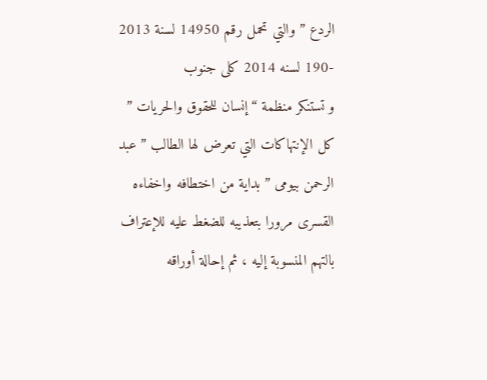الردع ” والتي تحمل رقم 14950 لسنة 2013 -190 لسنه 2014 كلى جنوب
و تستنكر منظمة “ إنسان للحقوق والحريات ” كل الإنتهاكات التي تعرض لها الطالب ” عبد الرحمن بيومى ” بداية من اختطافه واخفاءه القسرى مرورا بتعذيبه للضغط عليه للإعتراف بالتهم المنسوبة إليه ، ثم إحالة أوراقه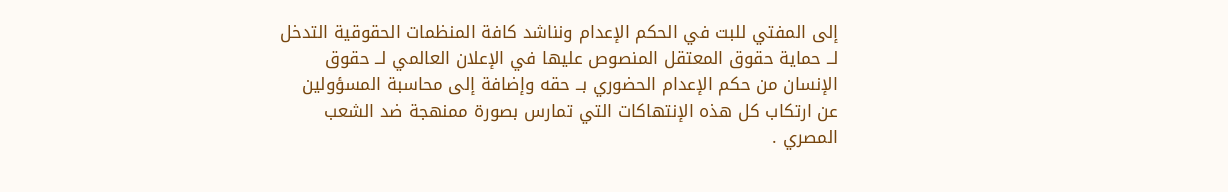إلى المفتي للبت في الحكم الإعدام ونناشد كافة المنظمات الحقوقية التدخل لــ حماية حقوق المعتقل المنصوص عليها في الإعلان العالمي لــ حقوق الإنسان من حكم الإعدام الحضوري بــ حقه وإضافة إلى محاسبة المسؤولين عن ارتكاب كل هذه الإنتهاكات التي تمارس بصورة ممنهجة ضد الشعب المصري .